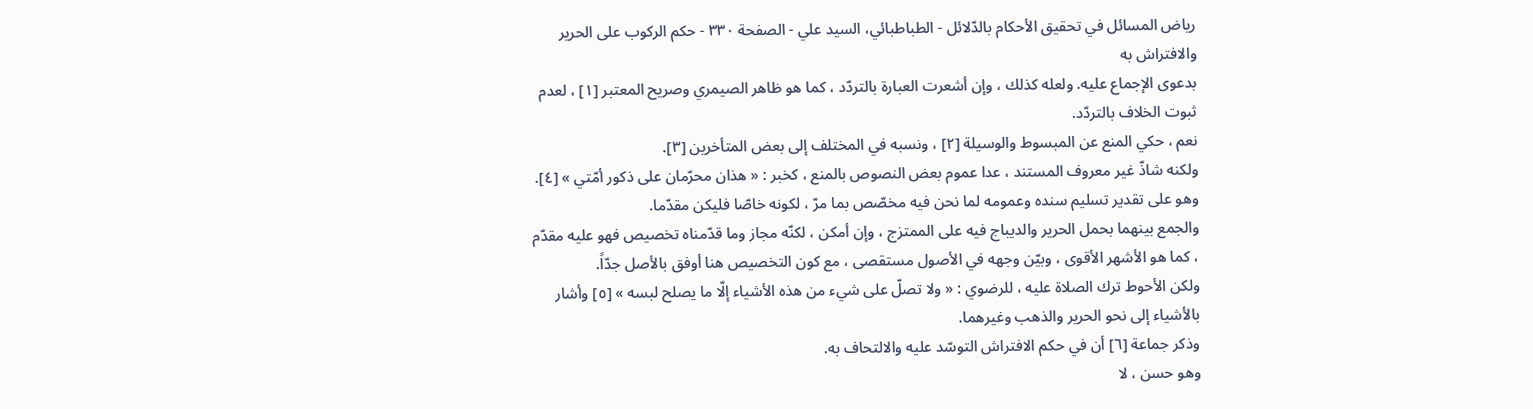رياض المسائل في تحقيق الأحكام بالدّلائل - الطباطبائي، السيد علي - الصفحة ٣٣٠ - حكم الركوب على الحرير والافتراش به
بدعوى الإجماع عليه. ولعله كذلك ، وإن أشعرت العبارة بالتردّد ، كما هو ظاهر الصيمري وصريح المعتبر [١] ، لعدم ثبوت الخلاف بالتردّد.
نعم ، حكي المنع عن المبسوط والوسيلة [٢] ، ونسبه في المختلف إلى بعض المتأخرين [٣].
ولكنه شاذّ غير معروف المستند ، عدا عموم بعض النصوص بالمنع ، كخبر : « هذان محرّمان على ذكور أمّتي » [٤].
وهو على تقدير تسليم سنده وعمومه لما نحن فيه مخصّص بما مرّ ، لكونه خاصّا فليكن مقدّما.
والجمع بينهما بحمل الحرير والديباج فيه على الممتزج ، وإن أمكن ، لكنّه مجاز وما قدّمناه تخصيص فهو عليه مقدّم ، كما هو الأشهر الأقوى ، وبيّن وجهه في الأصول مستقصى ، مع كون التخصيص هنا أوفق بالأصل جدّاً.
ولكن الأحوط ترك الصلاة عليه ، للرضوي : « ولا تصلّ على شيء من هذه الأشياء إلّا ما يصلح لبسه » [٥] وأشار بالأشياء إلى نحو الحرير والذهب وغيرهما.
وذكر جماعة [٦] أن في حكم الافتراش التوسّد عليه والالتحاف به.
وهو حسن ، لا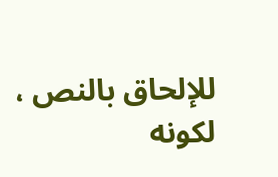للإلحاق بالنص ، لكونه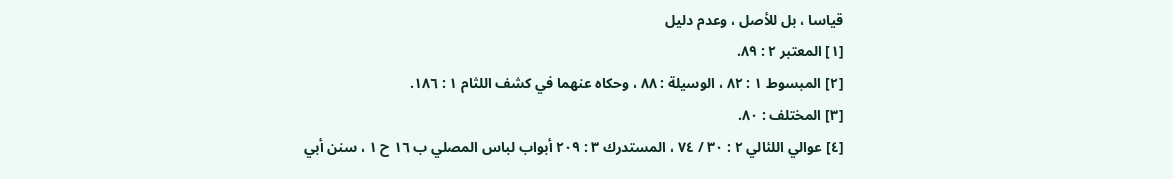قياسا ، بل للأصل ، وعدم دليل
[١] المعتبر ٢ : ٨٩.
[٢] المبسوط ١ : ٨٢ ، الوسيلة : ٨٨ ، وحكاه عنهما في كشف اللثام ١ : ١٨٦.
[٣] المختلف : ٨٠.
[٤] عوالي اللئالي ٢ : ٣٠ / ٧٤ ، المستدرك ٣ : ٢٠٩ أبواب لباس المصلي ب ١٦ ح ١ ، سنن أبي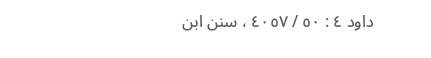داود ٤ : ٥٠ / ٤٠٥٧ ، سنن ابن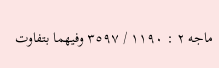ماجه ٢ : ١١٩٠ / ٣٥٩٧ وفيهما بتفاوت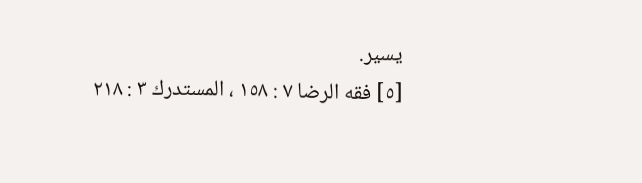يسير.
[٥] فقه الرضا ٧ : ١٥٨ ، المستدرك ٣ : ٢١٨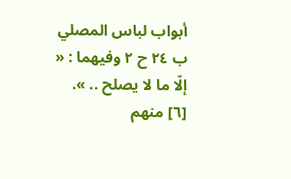أبواب لباس المصلي ب ٢٤ ح ٢ وفيهما : « إلّا ما لا يصلح .. ».
[٦] منهم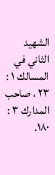الشهيد الثاني في المسالك ١ : ٢٣ ، صاحب المدارك ٣ : ١٨٠.